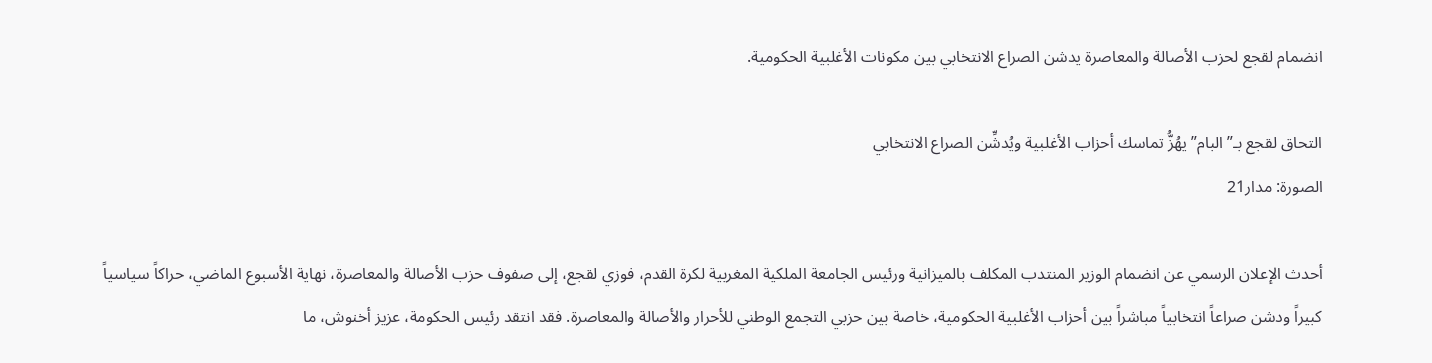انضمام لقجع لحزب الأصالة والمعاصرة يدشن الصراع الانتخابي بين مكونات الأغلبية الحكومية.

التحاق لقجع بـ”البام” يهُزُّ تماسك أحزاب الأغلبية ويُدشِّن الصراع الانتخابي
الصورة: مدار21

أحدث الإعلان الرسمي عن انضمام الوزير المنتدب المكلف بالميزانية ورئيس الجامعة الملكية المغربية لكرة القدم، فوزي لقجع، إلى صفوف حزب الأصالة والمعاصرة، نهاية الأسبوع الماضي، حراكاً سياسياً كبيراً ودشن صراعاً انتخابياً مباشراً بين أحزاب الأغلبية الحكومية، خاصة بين حزبي التجمع الوطني للأحرار والأصالة والمعاصرة. فقد انتقد رئيس الحكومة، عزيز أخنوش، ما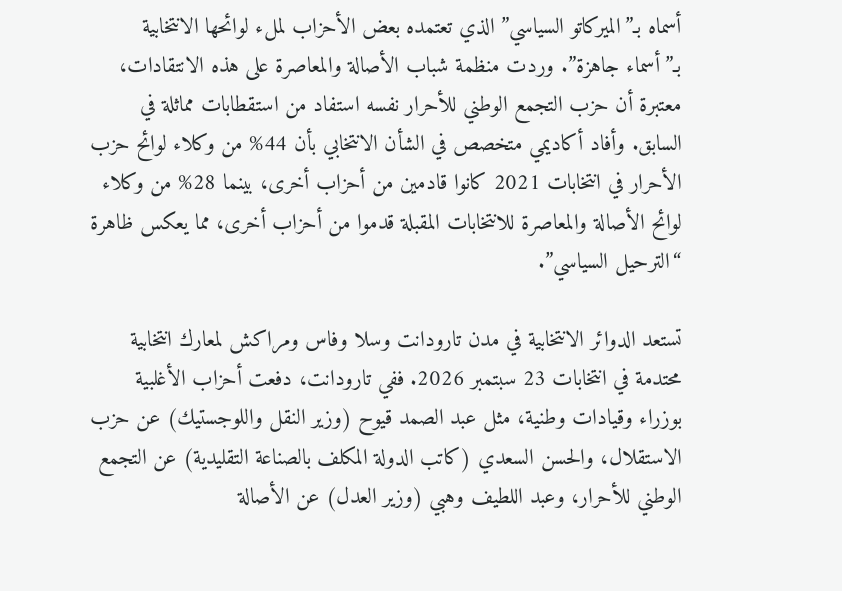أسماه بـ”الميركاتو السياسي” الذي تعتمده بعض الأحزاب لملء لوائحها الانتخابية بـ”أسماء جاهزة”. وردت منظمة شباب الأصالة والمعاصرة على هذه الانتقادات، معتبرة أن حزب التجمع الوطني للأحرار نفسه استفاد من استقطابات مماثلة في السابق. وأفاد أكاديمي متخصص في الشأن الانتخابي بأن 44% من وكلاء لوائح حزب الأحرار في انتخابات 2021 كانوا قادمين من أحزاب أخرى، بينما 28% من وكلاء لوائح الأصالة والمعاصرة للانتخابات المقبلة قدموا من أحزاب أخرى، مما يعكس ظاهرة “الترحيل السياسي”.

تستعد الدوائر الانتخابية في مدن تارودانت وسلا وفاس ومراكش لمعارك انتخابية محتدمة في انتخابات 23 سبتمبر 2026. ففي تارودانت، دفعت أحزاب الأغلبية بوزراء وقيادات وطنية، مثل عبد الصمد قيوح (وزير النقل واللوجستيك) عن حزب الاستقلال، والحسن السعدي (كاتب الدولة المكلف بالصناعة التقليدية) عن التجمع الوطني للأحرار، وعبد اللطيف وهبي (وزير العدل) عن الأصالة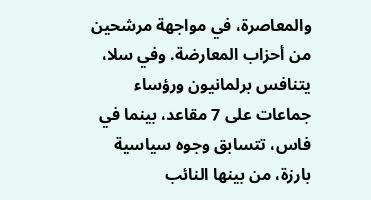والمعاصرة، في مواجهة مرشحين من أحزاب المعارضة. وفي سلا، يتنافس برلمانيون ورؤساء جماعات على 7 مقاعد، بينما في فاس، تتسابق وجوه سياسية بارزة، من بينها النائب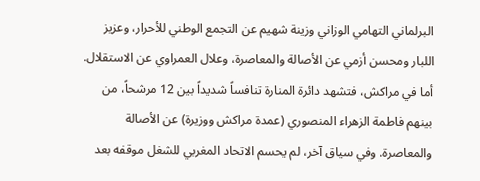البرلماني التهامي الوزاني وزينة شهيم عن التجمع الوطني للأحرار، وعزيز اللبار ومحسن أزمي عن الأصالة والمعاصرة، وعلال العمراوي عن الاستقلال. أما في مراكش، فتشهد دائرة المنارة تنافساً شديداً بين 12 مرشحاً، من بينهم فاطمة الزهراء المنصوري (عمدة مراكش ووزيرة) عن الأصالة والمعاصرة. وفي سياق آخر، لم يحسم الاتحاد المغربي للشغل موقفه بعد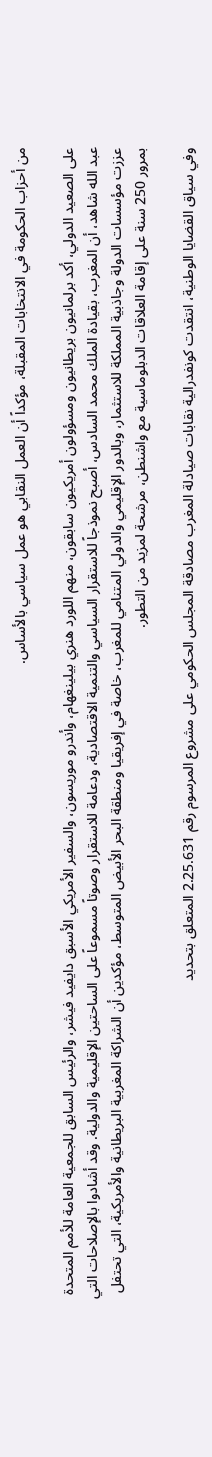من أحزاب الحكومة في الانتخابات المقبلة، مؤكداً أن العمل النقابي هو عمل سياسي بالأساس.

على الصعيد الدولي، أكد برلمانيون بريطانيون ومسؤولون أمريكيون سابقون، منهم اللورد هنري بيلينغهام، وأندرو موريسون، والسفير الأمريكي الأسبق دايفيد فيشر، والرئيس السابق للجمعية العامة للأمم المتحدة عبد الله شاهد، أن المغرب، بقيادة الملك محمد السادس، أصبح نموذجاً للاستقرار السياسي والتنمية الاقتصادية، ودعامة للاستقرار وصوتاً مسموعاً على الساحتين الإقليمية والدولية. وقد أشادوا بالإصلاحات التي عززت مؤسسات الدولة وجاذبية المملكة للاستثمار، وبالدور الإقليمي والدولي المتنامي للمغرب، خاصة في إفريقيا ومنطقة البحر الأبيض المتوسط، مؤكدين أن الشراكة المغربية البريطانية والأمريكية، التي تحتفل بمرور 250 سنة على إقامة العلاقات الدبلوماسية مع واشنطن، مرشحة لمزيد من التطور.

وفي سياق القضايا الوطنية، انتقدت كونفدرالية نقابات صيادلة المغرب مصادقة المجلس الحكومي على مشروع المرسوم رقم 2.25.631 المتعلق بتحديد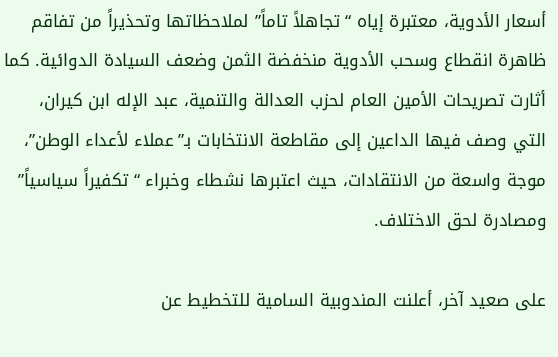أسعار الأدوية، معتبرة إياه “تجاهلاً تاماً” لملاحظاتها وتحذيراً من تفاقم ظاهرة انقطاع وسحب الأدوية منخفضة الثمن وضعف السيادة الدوائية. كما أثارت تصريحات الأمين العام لحزب العدالة والتنمية، عبد الإله ابن كيران، التي وصف فيها الداعين إلى مقاطعة الانتخابات بـ”عملاء لأعداء الوطن”، موجة واسعة من الانتقادات، حيث اعتبرها نشطاء وخبراء “تكفيراً سياسياً” ومصادرة لحق الاختلاف.

على صعيد آخر، أعلنت المندوبية السامية للتخطيط عن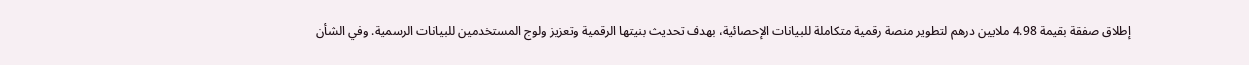إطلاق صفقة بقيمة 4.98 ملايين درهم لتطوير منصة رقمية متكاملة للبيانات الإحصائية، بهدف تحديث بنيتها الرقمية وتعزيز ولوج المستخدمين للبيانات الرسمية. وفي الشأن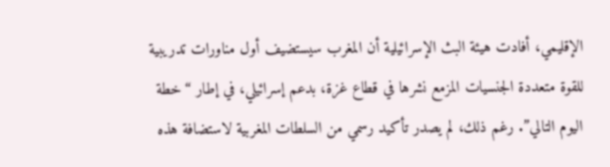الإقليمي، أفادت هيئة البث الإسرائيلية أن المغرب سيستضيف أول مناورات تدريبية للقوة متعددة الجنسيات المزمع نشرها في قطاع غزة، بدعم إسرائيلي، في إطار “خطة اليوم التالي”. رغم ذلك، لم يصدر تأكيد رسمي من السلطات المغربية لاستضافة هذه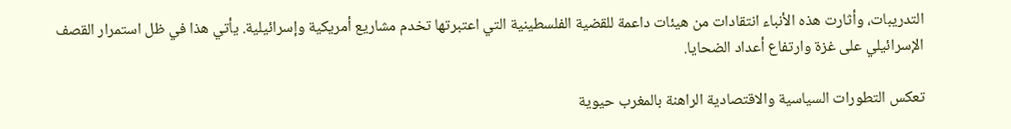التدريبات، وأثارت هذه الأنباء انتقادات من هيئات داعمة للقضية الفلسطينية التي اعتبرتها تخدم مشاريع أمريكية وإسرائيلية. يأتي هذا في ظل استمرار القصف الإسرائيلي على غزة وارتفاع أعداد الضحايا.

تعكس التطورات السياسية والاقتصادية الراهنة بالمغرب حيوية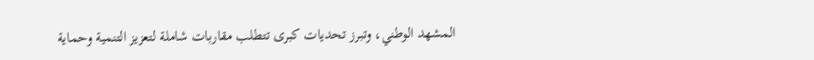المشهد الوطني، وتبرز تحديات كبرى تتطلب مقاربات شاملة لتعزيز التنمية وحماية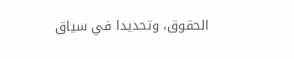الحقوق، وتحديدا في سياق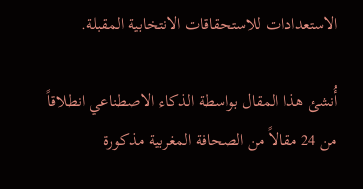الاستعدادات للاستحقاقات الانتخابية المقبلة.

أُنشئ هذا المقال بواسطة الذكاء الاصطناعي انطلاقاً من 24 مقالاً من الصحافة المغربية مذكورة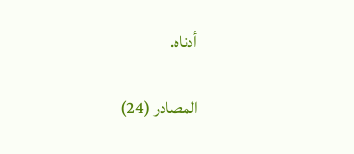أدناه.

المصادر (24)